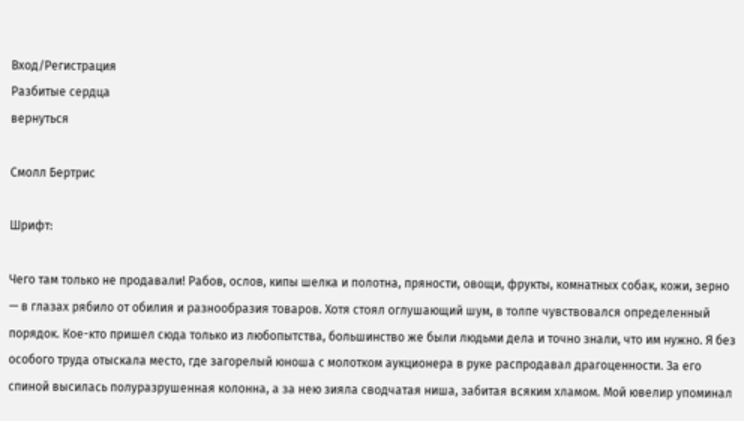Вход/Регистрация
Разбитые сердца
вернуться

Смолл Бертрис

Шрифт:

Чего там только не продавали! Рабов, ослов, кипы шелка и полотна, пряности, овощи, фрукты, комнатных собак, кожи, зерно — в глазах рябило от обилия и разнообразия товаров. Хотя стоял оглушающий шум, в толпе чувствовался определенный порядок. Кое-кто пришел сюда только из любопытства, большинство же были людьми дела и точно знали, что им нужно. Я без особого труда отыскала место, где загорелый юноша с молотком аукционера в руке распродавал драгоценности. За его спиной высилась полуразрушенная колонна, а за нею зияла сводчатая ниша, забитая всяким хламом. Мой ювелир упоминал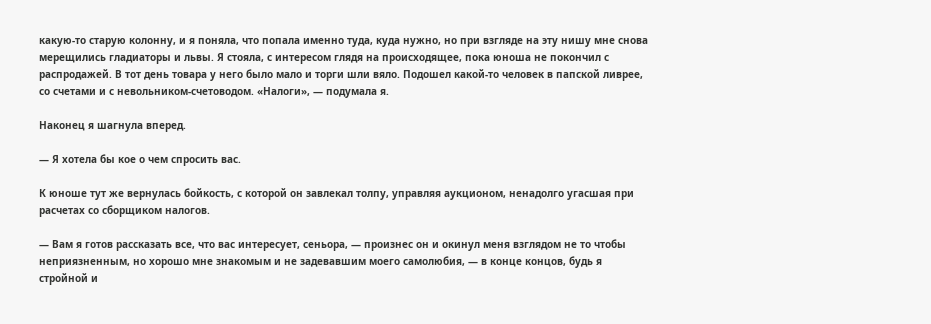какую-то старую колонну, и я поняла, что попала именно туда, куда нужно, но при взгляде на эту нишу мне снова мерещились гладиаторы и львы. Я стояла, с интересом глядя на происходящее, пока юноша не покончил с распродажей. В тот день товара у него было мало и торги шли вяло. Подошел какой-то человек в папской ливрее, со счетами и с невольником-счетоводом. «Налоги», — подумала я.

Наконец я шагнула вперед.

— Я хотела бы кое о чем спросить вас.

К юноше тут же вернулась бойкость, с которой он завлекал толпу, управляя аукционом, ненадолго угасшая при расчетах со сборщиком налогов.

— Вам я готов рассказать все, что вас интересует, сеньора, — произнес он и окинул меня взглядом не то чтобы неприязненным, но хорошо мне знакомым и не задевавшим моего самолюбия, — в конце концов, будь я стройной и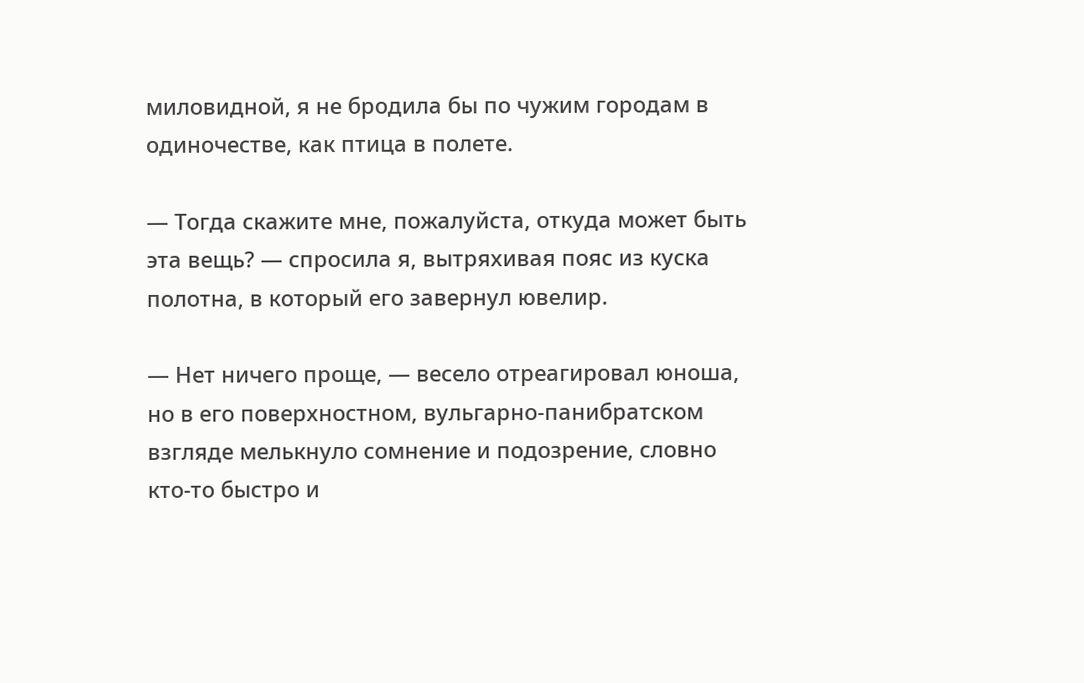миловидной, я не бродила бы по чужим городам в одиночестве, как птица в полете.

— Тогда скажите мне, пожалуйста, откуда может быть эта вещь? — спросила я, вытряхивая пояс из куска полотна, в который его завернул ювелир.

— Нет ничего проще, — весело отреагировал юноша, но в его поверхностном, вульгарно-панибратском взгляде мелькнуло сомнение и подозрение, словно кто-то быстро и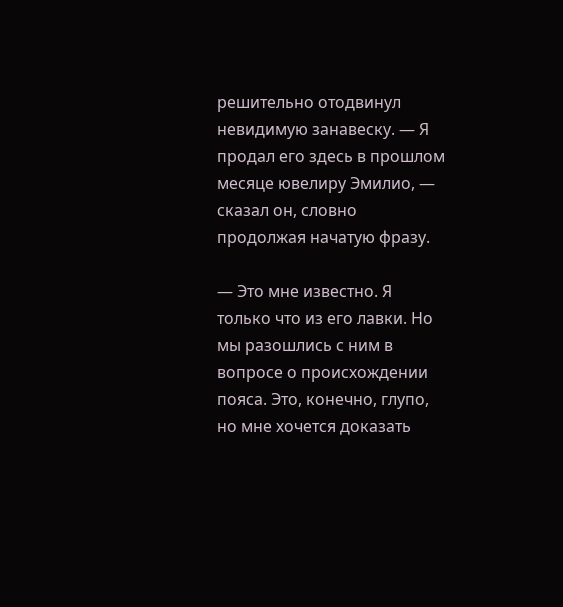решительно отодвинул невидимую занавеску. — Я продал его здесь в прошлом месяце ювелиру Эмилио, — сказал он, словно продолжая начатую фразу.

— Это мне известно. Я только что из его лавки. Но мы разошлись с ним в вопросе о происхождении пояса. Это, конечно, глупо, но мне хочется доказать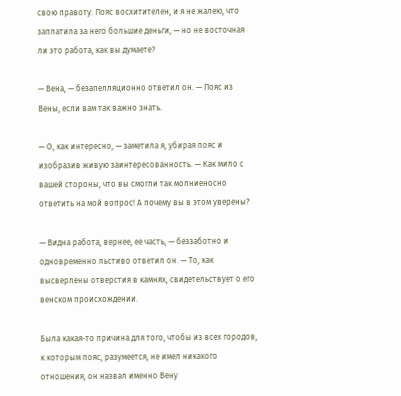свою правоту. Пояс восхитителен, и я не жалею, что заплатила за него большие деньги, — но не восточная ли это работа, как вы думаете?

— Вена, — безапелляционно ответил он. — Пояс из Вены, если вам так важно знать.

— О, как интересно, — заметила я, убирая пояс и изобразив живую заинтересованность. — Как мило с вашей стороны, что вы смогли так молниеносно ответить на мой вопрос! А почему вы в этом уверены?

— Видна работа, вернее, ее часть, — беззаботно и одновременно льстиво ответил он. — То, как высверлены отверстия в камнях, свидетельствует о его венском происхождении.

Была какая-то причина для того, чтобы из всех городов, к которым пояс, разумеется, не имел никакого отношения, он назвал именно Вену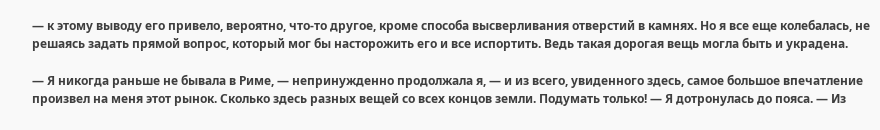— к этому выводу его привело, вероятно, что-то другое, кроме способа высверливания отверстий в камнях. Но я все еще колебалась, не решаясь задать прямой вопрос, который мог бы насторожить его и все испортить. Ведь такая дорогая вещь могла быть и украдена.

— Я никогда раньше не бывала в Риме, — непринужденно продолжала я, — и из всего, увиденного здесь, самое большое впечатление произвел на меня этот рынок. Сколько здесь разных вещей со всех концов земли. Подумать только! — Я дотронулась до пояса. — Из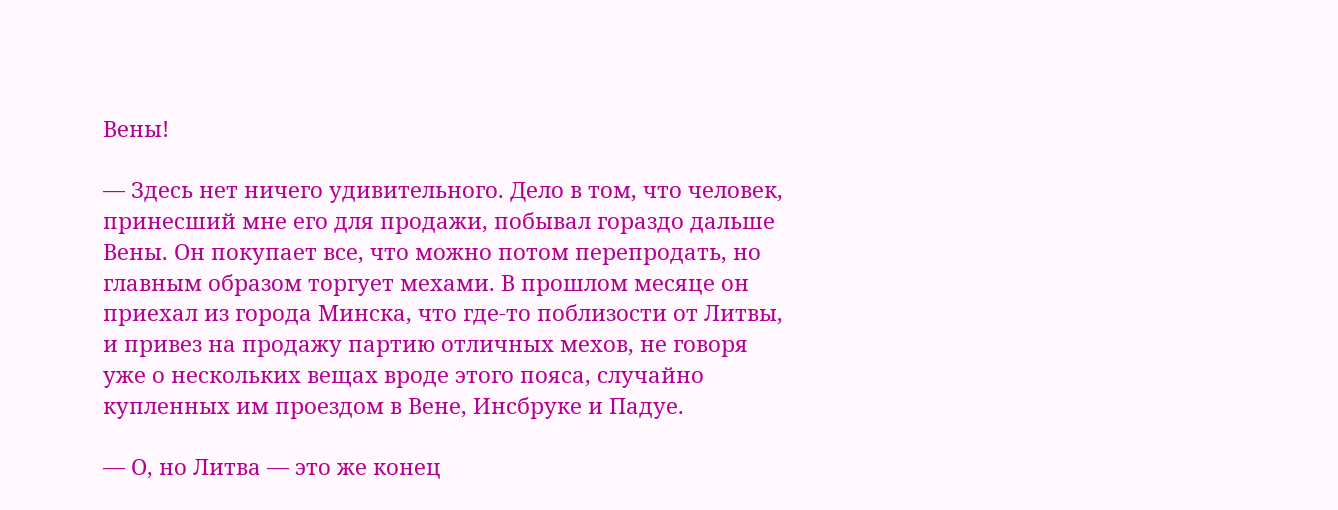Вены!

— Здесь нет ничего удивительного. Дело в том, что человек, принесший мне его для продажи, побывал гораздо дальше Вены. Он покупает все, что можно потом перепродать, но главным образом торгует мехами. В прошлом месяце он приехал из города Минска, что где-то поблизости от Литвы, и привез на продажу партию отличных мехов, не говоря уже о нескольких вещах вроде этого пояса, случайно купленных им проездом в Вене, Инсбруке и Падуе.

— О, но Литва — это же конец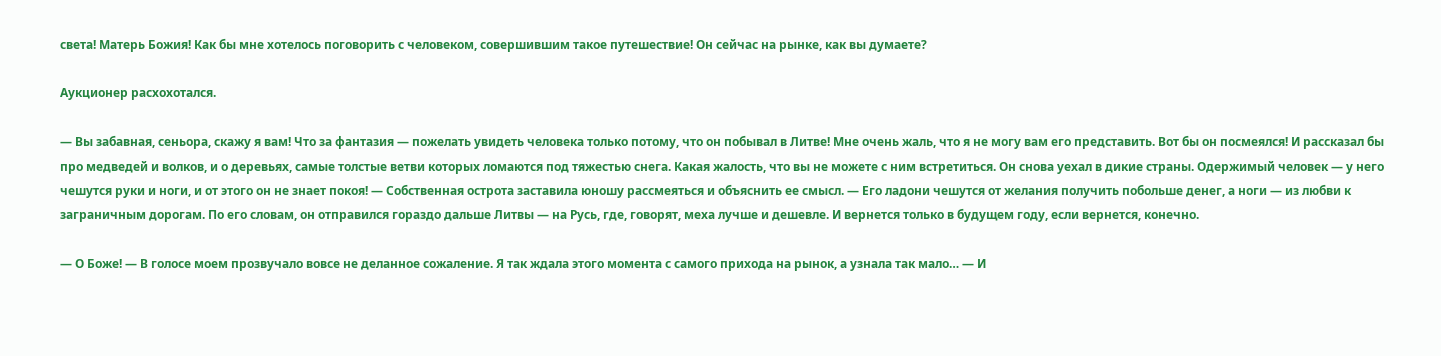света! Матерь Божия! Как бы мне хотелось поговорить с человеком, совершившим такое путешествие! Он сейчас на рынке, как вы думаете?

Аукционер расхохотался.

— Вы забавная, сеньора, скажу я вам! Что за фантазия — пожелать увидеть человека только потому, что он побывал в Литве! Мне очень жаль, что я не могу вам его представить. Вот бы он посмеялся! И рассказал бы про медведей и волков, и о деревьях, самые толстые ветви которых ломаются под тяжестью снега. Какая жалость, что вы не можете с ним встретиться. Он снова уехал в дикие страны. Одержимый человек — у него чешутся руки и ноги, и от этого он не знает покоя! — Собственная острота заставила юношу рассмеяться и объяснить ее смысл. — Его ладони чешутся от желания получить побольше денег, а ноги — из любви к заграничным дорогам. По его словам, он отправился гораздо дальше Литвы — на Русь, где, говорят, меха лучше и дешевле. И вернется только в будущем году, если вернется, конечно.

— О Боже! — В голосе моем прозвучало вовсе не деланное сожаление. Я так ждала этого момента с самого прихода на рынок, а узнала так мало… — И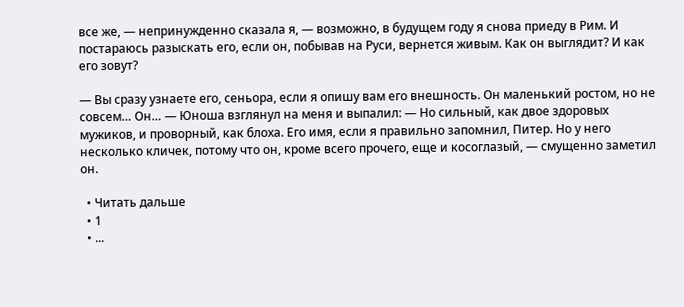все же, — непринужденно сказала я, — возможно, в будущем году я снова приеду в Рим. И постараюсь разыскать его, если он, побывав на Руси, вернется живым. Как он выглядит? И как его зовут?

— Вы сразу узнаете его, сеньора, если я опишу вам его внешность. Он маленький ростом, но не совсем… Он… — Юноша взглянул на меня и выпалил: — Но сильный, как двое здоровых мужиков, и проворный, как блоха. Его имя, если я правильно запомнил, Питер. Но у него несколько кличек, потому что он, кроме всего прочего, еще и косоглазый, — смущенно заметил он.

  • Читать дальше
  • 1
  • ...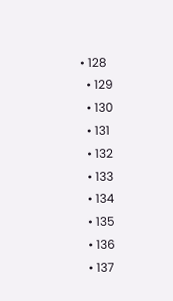• 128
  • 129
  • 130
  • 131
  • 132
  • 133
  • 134
  • 135
  • 136
  • 137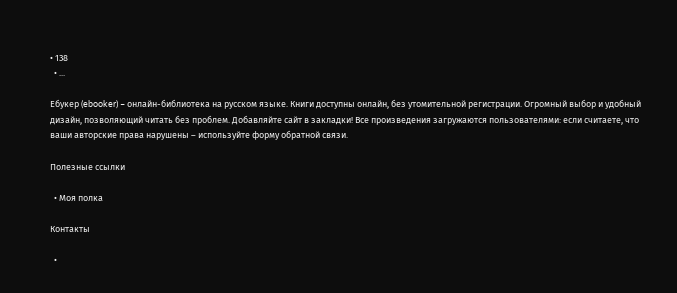• 138
  • ...

Ебукер (ebooker) – онлайн-библиотека на русском языке. Книги доступны онлайн, без утомительной регистрации. Огромный выбор и удобный дизайн, позволяющий читать без проблем. Добавляйте сайт в закладки! Все произведения загружаются пользователями: если считаете, что ваши авторские права нарушены – используйте форму обратной связи.

Полезные ссылки

  • Моя полка

Контакты

  •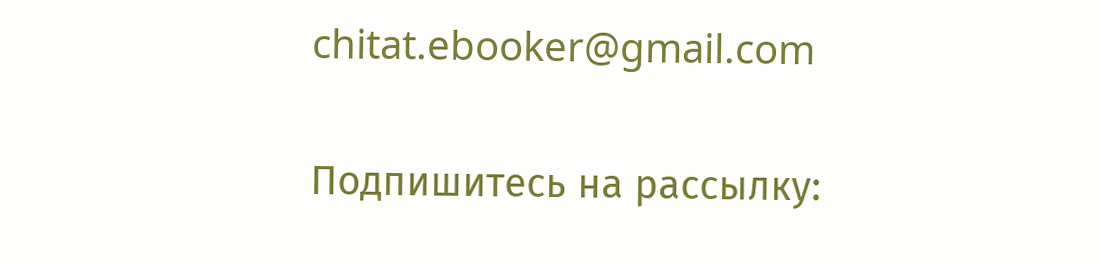chitat.ebooker@gmail.com

Подпишитесь на рассылку: